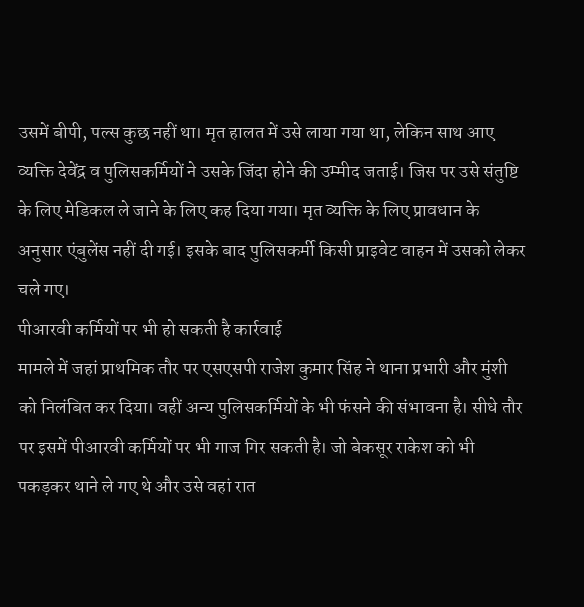उसमें बीपी, पल्स कुछ नहीं था। मृत हालत में उसे लाया गया था, लेकिन साथ आए व्यक्ति देवेंद्र व पुलिसकर्मियों ने उसके जिंदा होने की उम्मीद जताई। जिस पर उसे संतुष्टि के लिए मेडिकल ले जाने के लिए कह दिया गया। मृत व्यक्ति के लिए प्रावधान के अनुसार एंबुलेंस नहीं दी गई। इसके बाद पुलिसकर्मी किसी प्राइवेट वाहन में उसको लेकर चले गए।
पीआरवी कर्मियों पर भी हो सकती है कार्रवाई
मामले में जहां प्राथमिक तौर पर एसएसपी राजेश कुमार सिंह ने थाना प्रभारी और मुंशी को निलंबित कर दिया। वहीं अन्य पुलिसकर्मियों के भी फंसने की संभावना है। सीधे तौर पर इसमें पीआरवी कर्मियों पर भी गाज गिर सकती है। जो बेकसूर राकेश को भी पकड़कर थाने ले गए थे और उसे वहां रात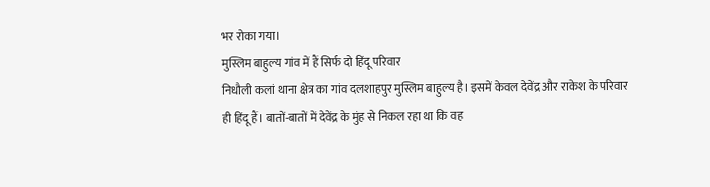भर रोका गया।
मुस्लिम बाहुल्य गांव में हैं सिर्फ दो हिंदू परिवार
निधौली कलां थाना क्षेत्र का गांव दलशाहपुर मुस्लिम बाहुल्य है। इसमें केवल देवेंद्र और राकेश के परिवार ही हिंदू हैं। बातों-बातों में देवेंद्र के मुंह से निकल रहा था कि वह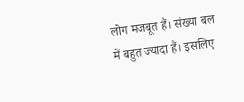लोग मजबूत हैं। संख्या बल में बहुत ज्यादा हैं। इसलिए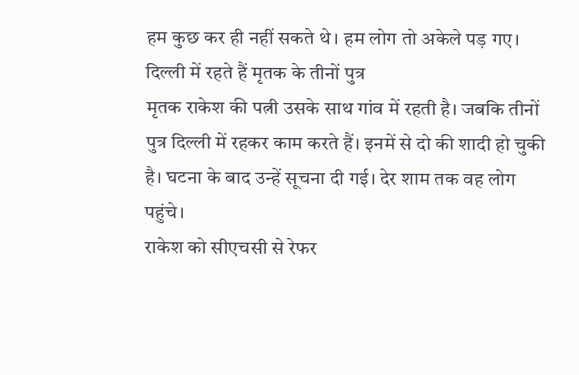हम कुछ कर ही नहीं सकते थे। हम लोग तो अकेले पड़ गए।
दिल्ली में रहते हैं मृतक के तीनों पुत्र
मृतक राकेश की पत्नी उसके साथ गांव में रहती है। जबकि तीनों पुत्र दिल्ली में रहकर काम करते हैं। इनमें से दो की शादी हो चुकी है। घटना के बाद उन्हें सूचना दी गई। देर शाम तक वह लोग पहुंचे।
राकेश को सीएचसी से रेफर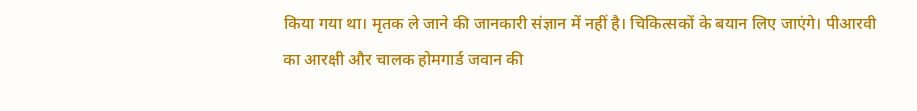किया गया था। मृतक ले जाने की जानकारी संज्ञान में नहीं है। चिकित्सकों के बयान लिए जाएंगे। पीआरवी का आरक्षी और चालक होमगार्ड जवान की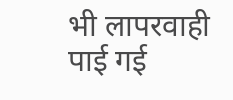भी लापरवाही पाई गई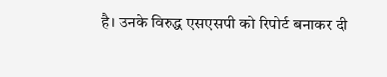है। उनके विरुद्ध एसएसपी को रिपोर्ट बनाकर दी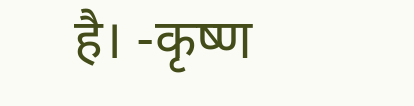है। -कृष्ण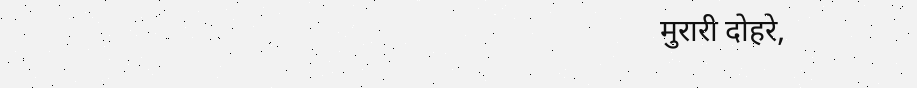मुरारी दोहरे,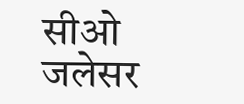सीओ जलेसर